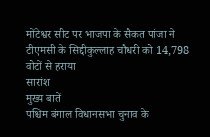मोंटेश्वर सीट पर भाजपा के सैकत पांजा ने टीएमसी के सिद्दीकुल्लाह चौधरी को 14,798 वोटों से हराया
सारांश
मुख्य बातें
पश्चिम बंगाल विधानसभा चुनाव के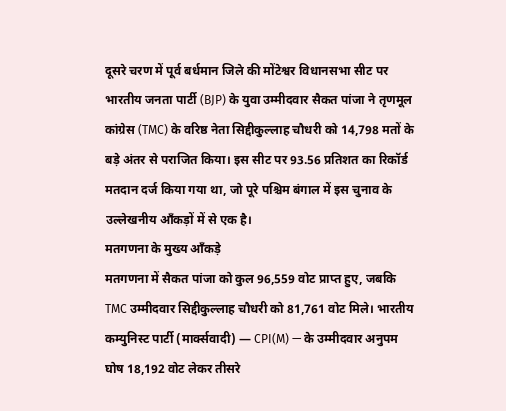दूसरे चरण में पूर्व बर्धमान जिले की मोंटेश्वर विधानसभा सीट पर भारतीय जनता पार्टी (BJP) के युवा उम्मीदवार सैकत पांजा ने तृणमूल कांग्रेस (TMC) के वरिष्ठ नेता सिद्दीकुल्लाह चौधरी को 14,798 मतों के बड़े अंतर से पराजित किया। इस सीट पर 93.56 प्रतिशत का रिकॉर्ड मतदान दर्ज किया गया था, जो पूरे पश्चिम बंगाल में इस चुनाव के उल्लेखनीय आँकड़ों में से एक है।
मतगणना के मुख्य आँकड़े
मतगणना में सैकत पांजा को कुल 96,559 वोट प्राप्त हुए, जबकि TMC उम्मीदवार सिद्दीकुल्लाह चौधरी को 81,761 वोट मिले। भारतीय कम्युनिस्ट पार्टी (मार्क्सवादी) — CPI(M) — के उम्मीदवार अनुपम घोष 18,192 वोट लेकर तीसरे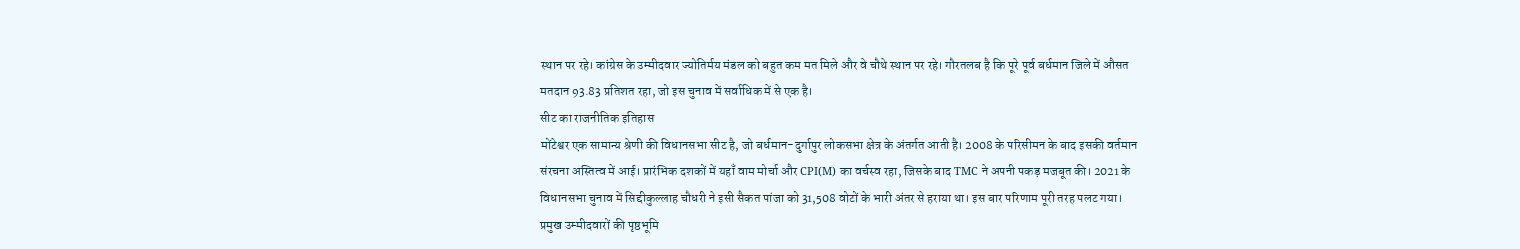स्थान पर रहे। कांग्रेस के उम्मीदवार ज्योतिर्मय मंडल को बहुत कम मत मिले और वे चौथे स्थान पर रहे। गौरतलब है कि पूरे पूर्व बर्धमान जिले में औसत मतदान 93.83 प्रतिशत रहा, जो इस चुनाव में सर्वाधिक में से एक है।
सीट का राजनीतिक इतिहास
मोंटेश्वर एक सामान्य श्रेणी की विधानसभा सीट है, जो बर्धमान-दुर्गापुर लोकसभा क्षेत्र के अंतर्गत आती है। 2008 के परिसीमन के बाद इसकी वर्तमान संरचना अस्तित्व में आई। प्रारंभिक दशकों में यहाँ वाम मोर्चा और CPI(M) का वर्चस्व रहा, जिसके बाद TMC ने अपनी पकड़ मजबूत की। 2021 के विधानसभा चुनाव में सिद्दीकुल्लाह चौधरी ने इसी सैकत पांजा को 31,508 वोटों के भारी अंतर से हराया था। इस बार परिणाम पूरी तरह पलट गया।
प्रमुख उम्मीदवारों की पृष्ठभूमि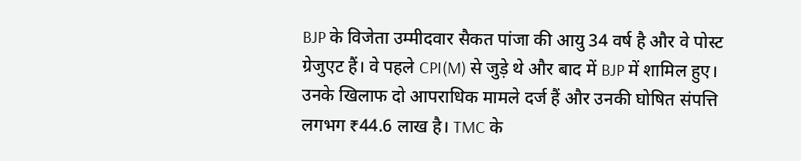BJP के विजेता उम्मीदवार सैकत पांजा की आयु 34 वर्ष है और वे पोस्ट ग्रेजुएट हैं। वे पहले CPI(M) से जुड़े थे और बाद में BJP में शामिल हुए। उनके खिलाफ दो आपराधिक मामले दर्ज हैं और उनकी घोषित संपत्ति लगभग ₹44.6 लाख है। TMC के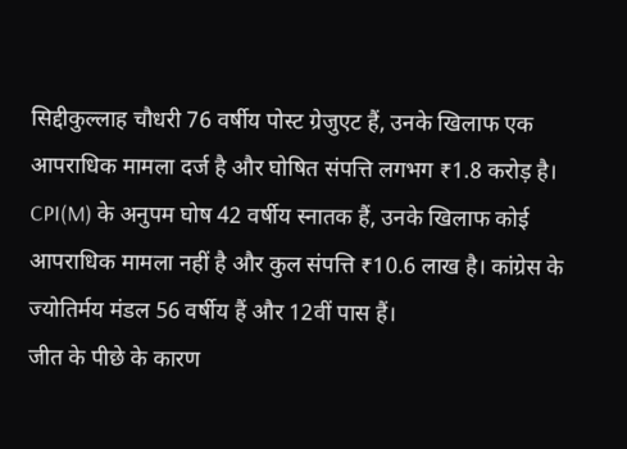सिद्दीकुल्लाह चौधरी 76 वर्षीय पोस्ट ग्रेजुएट हैं, उनके खिलाफ एक आपराधिक मामला दर्ज है और घोषित संपत्ति लगभग ₹1.8 करोड़ है। CPI(M) के अनुपम घोष 42 वर्षीय स्नातक हैं, उनके खिलाफ कोई आपराधिक मामला नहीं है और कुल संपत्ति ₹10.6 लाख है। कांग्रेस के ज्योतिर्मय मंडल 56 वर्षीय हैं और 12वीं पास हैं।
जीत के पीछे के कारण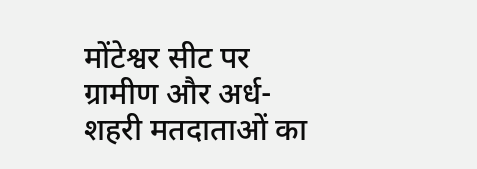मोंटेश्वर सीट पर ग्रामीण और अर्ध-शहरी मतदाताओं का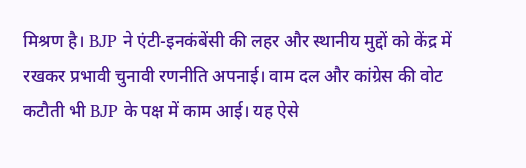मिश्रण है। BJP ने एंटी-इनकंबेंसी की लहर और स्थानीय मुद्दों को केंद्र में रखकर प्रभावी चुनावी रणनीति अपनाई। वाम दल और कांग्रेस की वोट कटौती भी BJP के पक्ष में काम आई। यह ऐसे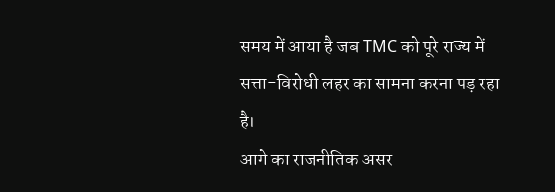समय में आया है जब TMC को पूरे राज्य में सत्ता-विरोधी लहर का सामना करना पड़ रहा है।
आगे का राजनीतिक असर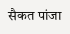सैकत पांजा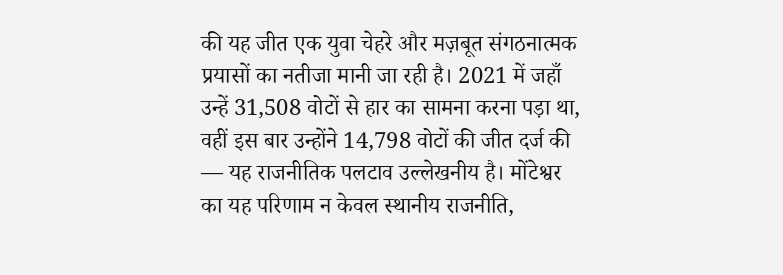की यह जीत एक युवा चेहरे और मज़बूत संगठनात्मक प्रयासों का नतीजा मानी जा रही है। 2021 में जहाँ उन्हें 31,508 वोटों से हार का सामना करना पड़ा था, वहीं इस बार उन्होंने 14,798 वोटों की जीत दर्ज की — यह राजनीतिक पलटाव उल्लेखनीय है। मोंटेश्वर का यह परिणाम न केवल स्थानीय राजनीति,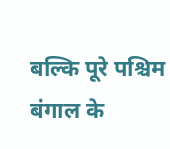बल्कि पूरे पश्चिम बंगाल के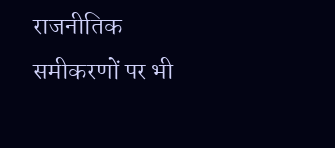राजनीतिक समीकरणों पर भी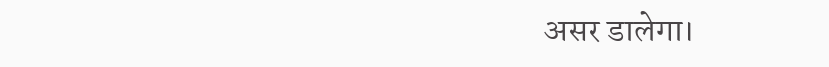असर डालेगा।